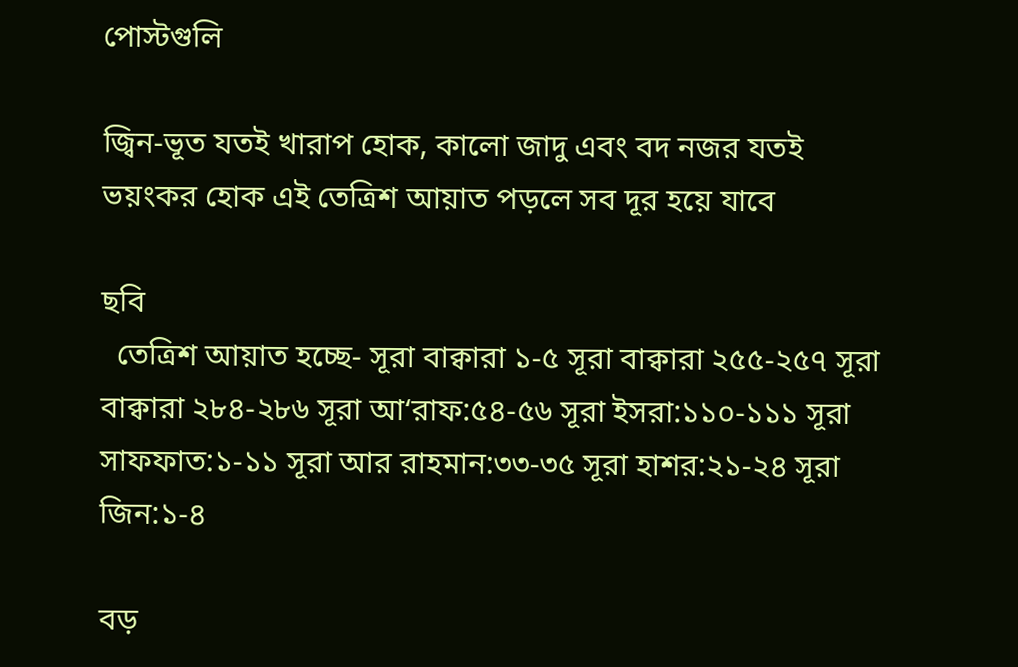পোস্টগুলি

জ্বিন-ভূত যতই খারাপ হোক, কালো জাদু এবং বদ নজর যতই ভয়ংকর হোক এই তেত্রিশ আয়াত পড়লে সব দূর হয়ে যাবে

ছবি
  তেত্রিশ আয়াত হচ্ছে- সূরা বাক্বারা ১-৫ সূরা বাক্বারা ২৫৫-২৫৭ সূরা বাক্বারা ২৮৪-২৮৬ সূরা আ‘রাফ:৫৪-৫৬ সূরা ইসরা:১১০-১১১ সূরা সাফফাত:১-১১ সূরা আর রাহমান:৩৩-৩৫ সূরা হাশর:২১-২৪ সূরা জিন:১-৪

বড়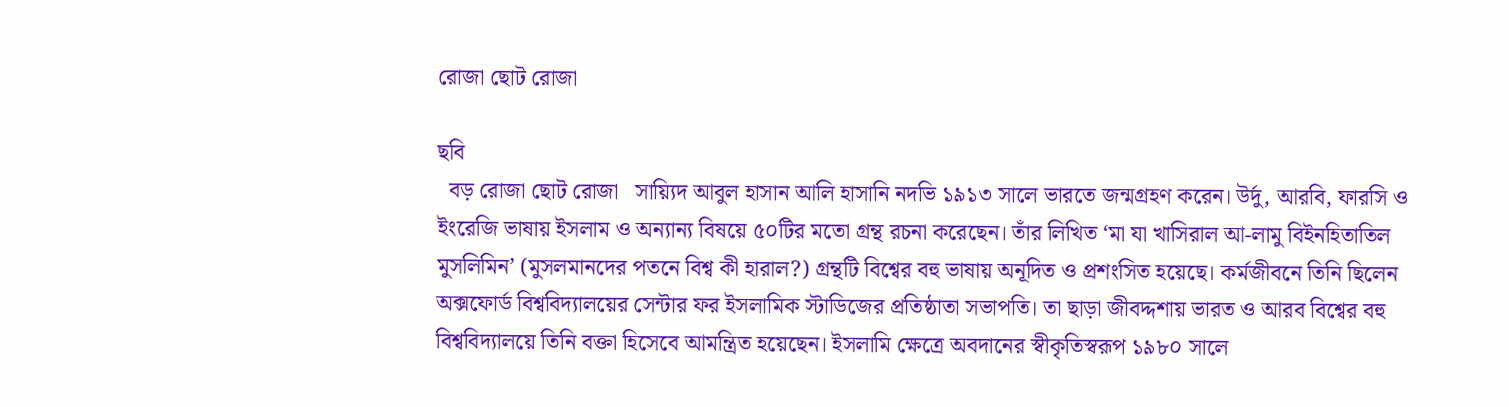রোজা ছোট রোজা

ছবি
  বড় রোজা ছোট রোজা   সায়্যিদ আবুল হাসান আলি হাসানি নদভি ১৯১৩ সালে ভারতে জন্মগ্রহণ করেন। উর্দু, আরবি, ফারসি ও ইংরেজি ভাষায় ইসলাম ও অন্যান্য বিষয়ে ৫০টির মতো গ্রন্থ রচনা করেছেন। তাঁর লিখিত ‘মা যা খাসিরাল আ-লামু বিইনহিতাতিল মুসলিমিন’ (মুসলমানদের পতনে বিশ্ব কী হারাল?) গ্রন্থটি বিশ্বের বহু ভাষায় অনূদিত ও প্রশংসিত হয়েছে। কর্মজীবনে তিনি ছিলেন অক্সফোর্ড বিশ্ববিদ্যালয়ের সেন্টার ফর ইসলামিক স্টাডিজের প্রতিষ্ঠাতা সভাপতি। তা ছাড়া জীবদ্দশায় ভারত ও আরব বিশ্বের বহু বিশ্ববিদ্যালয়ে তিনি বক্তা হিসেবে আমন্ত্রিত হয়েছেন। ইসলামি ক্ষেত্রে অবদানের স্বীকৃতিস্বরূপ ১৯৮০ সালে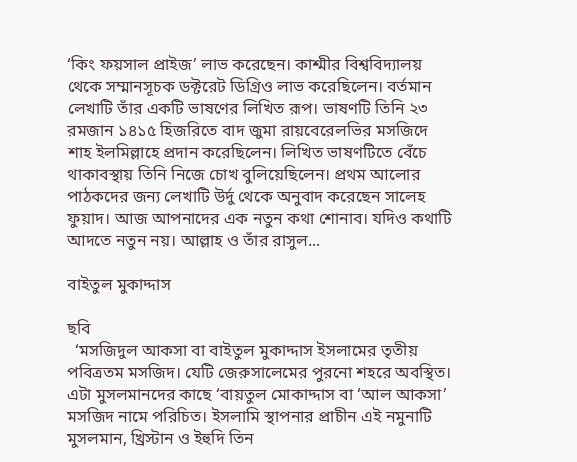‘কিং ফয়সাল প্রাইজ’ লাভ করেছেন। কাশ্মীর বিশ্ববিদ্যালয় থেকে সম্মানসূচক ডক্টরেট ডিগ্রিও লাভ করেছিলেন। বর্তমান লেখাটি তাঁর একটি ভাষণের লিখিত রূপ। ভাষণটি তিনি ২৩ রমজান ১৪১৫ হিজরিতে বাদ জুমা রায়বেরেলভির মসজিদে শাহ ইলমিল্লাহে প্রদান করেছিলেন। লিখিত ভাষণটিতে বেঁচে থাকাবস্থায় তিনি নিজে চোখ বুলিয়েছিলেন। প্রথম আলোর পাঠকদের জন্য লেখাটি উর্দু থেকে অনুবাদ করেছেন সালেহ ফুয়াদ। আজ আপনাদের এক নতুন কথা শোনাব। যদিও কথাটি আদতে নতুন নয়। আল্লাহ ও তাঁর রাসুল...

বাইতুল মুকাদ্দাস

ছবি
  ‘মসজিদুল আকসা বা বাইতুল মুকাদ্দাস ইসলামের তৃতীয় পবিত্রতম মসজিদ। যেটি জেরুসালেমের পুরনো শহরে অবস্থিত। এটা মুসলমানদের কাছে ‘বায়তুল মোকাদ্দাস বা ‘আল আকসা’ মসজিদ নামে পরিচিত। ইসলামি স্থাপনার প্রাচীন এই নমুনাটি মুসলমান, খ্রিস্টান ও ইহুদি তিন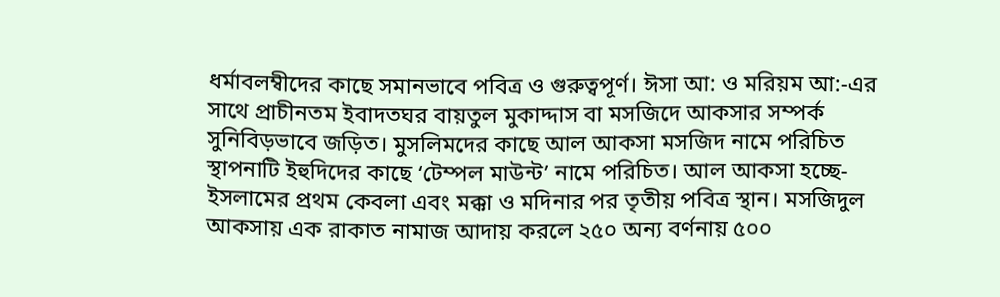ধর্মাবলম্বীদের কাছে সমানভাবে পবিত্র ও গুরুত্বপূর্ণ। ঈসা আ: ও মরিয়ম আ:-এর সাথে প্রাচীনতম ইবাদতঘর বায়তুল মুকাদ্দাস বা মসজিদে আকসার সম্পর্ক সুনিবিড়ভাবে জড়িত। মুসলিমদের কাছে আল আকসা মসজিদ নামে পরিচিত স্থাপনাটি ইহুদিদের কাছে ‘টেম্পল মাউন্ট’ নামে পরিচিত। আল আকসা হচ্ছে-ইসলামের প্রথম কেবলা এবং মক্কা ও মদিনার পর তৃতীয় পবিত্র স্থান। মসজিদুল আকসায় এক রাকাত নামাজ আদায় করলে ২৫০ অন্য বর্ণনায় ৫০০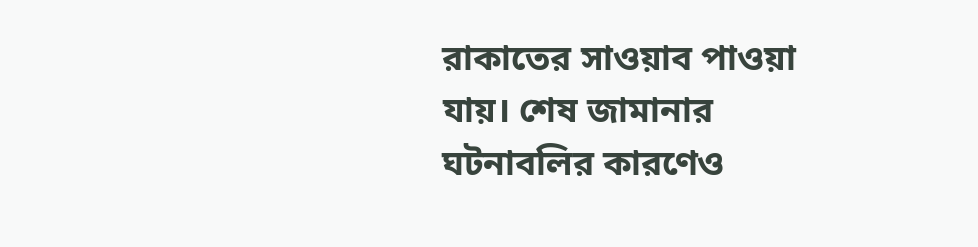রাকাতের সাওয়াব পাওয়া যায়। শেষ জামানার ঘটনাবলির কারণেও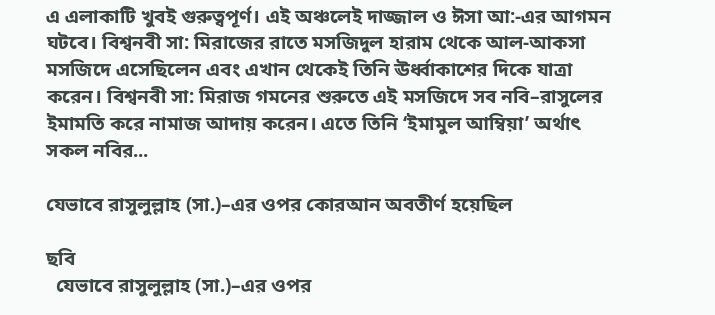এ এলাকাটি খুবই গুরুত্বপূর্ণ। এই অঞ্চলেই দাজ্জাল ও ঈসা আ:-এর আগমন ঘটবে। বিশ্বনবী সা: মিরাজের রাতে মসজিদুল হারাম থেকে আল-আকসা মসজিদে এসেছিলেন এবং এখান থেকেই তিনি ঊর্ধ্বাকাশের দিকে যাত্রা করেন। বিশ্বনবী সা: মিরাজ গমনের শুরুতে এই মসজিদে সব নবি–রাসুলের ইমামতি করে নামাজ আদায় করেন। এতে তিনি ‘ইমামুল আম্বিয়া’ অর্থাৎ সকল নবির...

যেভাবে রাসুলুল্লাহ (সা.)–এর ওপর কোরআন অবতীর্ণ হয়েছিল

ছবি
  যেভাবে রাসুলুল্লাহ (সা.)–এর ওপর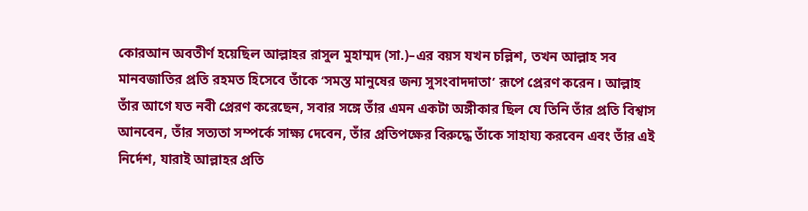কোরআন অবতীর্ণ হয়েছিল আল্লাহর রাসুল মুহাম্মদ (সা.)–এর বয়স যখন চল্লিশ, তখন আল্লাহ সব মানবজাতির প্রতি রহমত হিসেবে তাঁকে ‘সমস্ত মানুষের জন্য সুসংবাদদাতা’ রূপে প্রেরণ করেন। আল্লাহ তাঁর আগে যত নবী প্রেরণ করেছেন, সবার সঙ্গে তাঁর এমন একটা অঙ্গীকার ছিল যে তিনি তাঁর প্রতি বিশ্বাস আনবেন, তাঁর সত্যতা সম্পর্কে সাক্ষ্য দেবেন, তাঁর প্রতিপক্ষের বিরুদ্ধে তাঁকে সাহায্য করবেন এবং তাঁর এই নির্দেশ, যারাই আল্লাহর প্রতি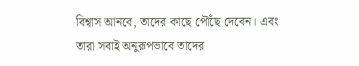বিশ্বাস আনবে, তাদের কাছে পৌঁছে দেবেন। এবং তারা সবাই অনুরূপভাবে তাদের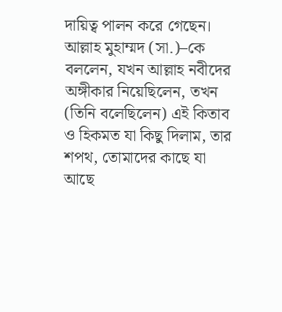দায়িত্ব পালন করে গেছেন। আল্লাহ মুহাম্মদ (সা.)–কে বললেন, যখন আল্লাহ নবীদের অঙ্গীকার নিয়েছিলেন, তখন (তিনি বলেছিলেন) এই কিতাব ও হিকমত যা কিছু দিলাম, তার শপথ, তোমাদের কাছে যা আছে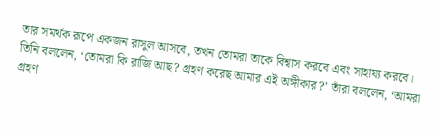তার সমর্থক রূপে একজন রাসুল আসবে, তখন তোমরা তাকে বিশ্বাস করবে এবং সাহায্য করবে। তিনি বললেন, ‘তোমরা কি রাজি আছ? গ্রহণ করেছ আমার এই অঙ্গীকার?’ তাঁরা বললেন, ‘আমরা গ্রহণ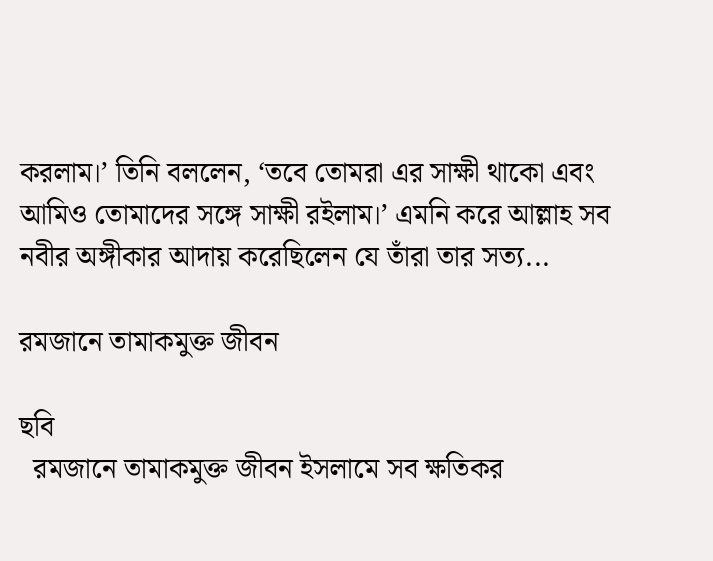করলাম।’ তিনি বললেন, ‘তবে তোমরা এর সাক্ষী থাকো এবং আমিও তোমাদের সঙ্গে সাক্ষী রইলাম।’ এমনি করে আল্লাহ সব নবীর অঙ্গীকার আদায় করেছিলেন যে তাঁরা তার সত্য...

রমজানে তামাকমুক্ত জীবন

ছবি
  রমজানে তামাকমুক্ত জীবন ইসলামে সব ক্ষতিকর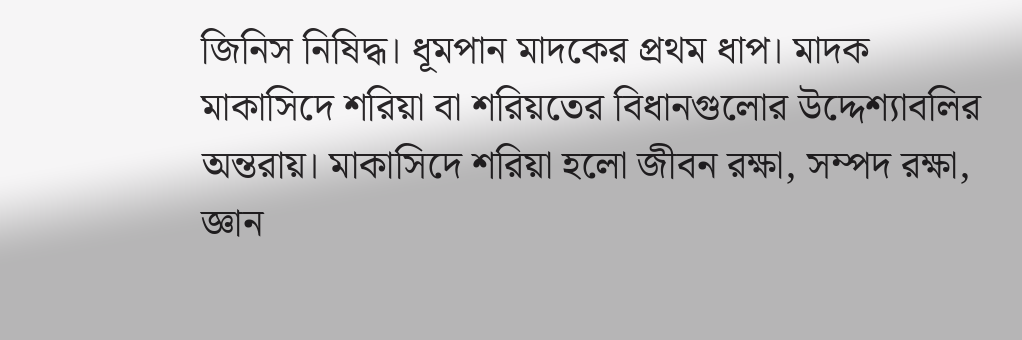জিনিস নিষিদ্ধ। ধূমপান মাদকের প্রথম ধাপ। মাদক মাকাসিদে শরিয়া বা শরিয়তের বিধানগুলোর উদ্দেশ্যাবলির অন্তরায়। মাকাসিদে শরিয়া হলো জীবন রক্ষা, সম্পদ রক্ষা, জ্ঞান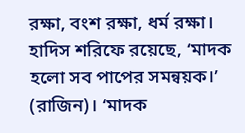রক্ষা, বংশ রক্ষা, ধর্ম রক্ষা। হাদিস শরিফে রয়েছে, ‘মাদক হলো সব পাপের সমন্বয়ক।’ (রাজিন)। ‘মাদক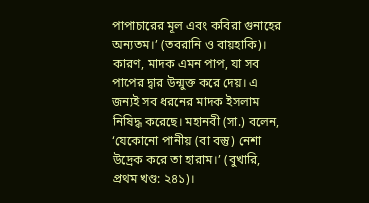পাপাচারের মূল এবং কবিরা গুনাহের অন্যতম।’ (তবরানি ও বায়হাকি)। কারণ, মাদক এমন পাপ, যা সব পাপের দ্বার উন্মুক্ত করে দেয়। এ জন্যই সব ধরনের মাদক ইসলাম নিষিদ্ধ করেছে। মহানবী (সা.) বলেন, ‘যেকোনো পানীয় (বা বস্তু) নেশা উদ্রেক করে তা হারাম।’ (বুখারি, প্রথম খণ্ড: ২৪১)।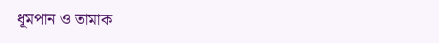ধূমপান ও তামাক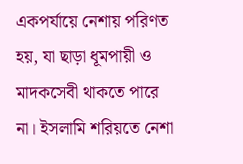একপর্যায়ে নেশায় পরিণত হয়, যা ছাড়া ধূমপায়ী ও মাদকসেবী থাকতে পারে না। ইসলামি শরিয়তে নেশা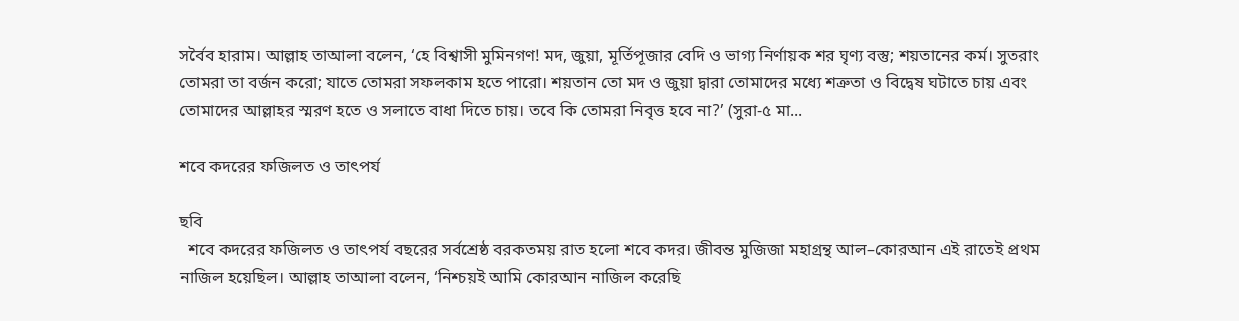সর্বৈব হারাম। আল্লাহ তাআলা বলেন, ‘হে বিশ্বাসী মুমিনগণ! মদ, জুয়া, মূর্তিপূজার বেদি ও ভাগ্য নির্ণায়ক শর ঘৃণ্য বস্তু; শয়তানের কর্ম। সুতরাং তোমরা তা বর্জন করো; যাতে তোমরা সফলকাম হতে পারো। শয়তান তো মদ ও জুয়া দ্বারা তোমাদের মধ্যে শত্রুতা ও বিদ্বেষ ঘটাতে চায় এবং তোমাদের আল্লাহর স্মরণ হতে ও সলাতে বাধা দিতে চায়। তবে কি তোমরা নিবৃত্ত হবে না?’ (সুরা-৫ মা...

শবে কদরের ফজিলত ও তাৎপর্য

ছবি
  শবে কদরের ফজিলত ও তাৎপর্য বছরের সর্বশ্রেষ্ঠ বরকতময় রাত হলো শবে কদর। জীবন্ত মুজিজা মহাগ্রন্থ আল–কোরআন এই রাতেই প্রথম নাজিল হয়েছিল। আল্লাহ তাআলা বলেন, ‘নিশ্চয়ই আমি কোরআন নাজিল করেছি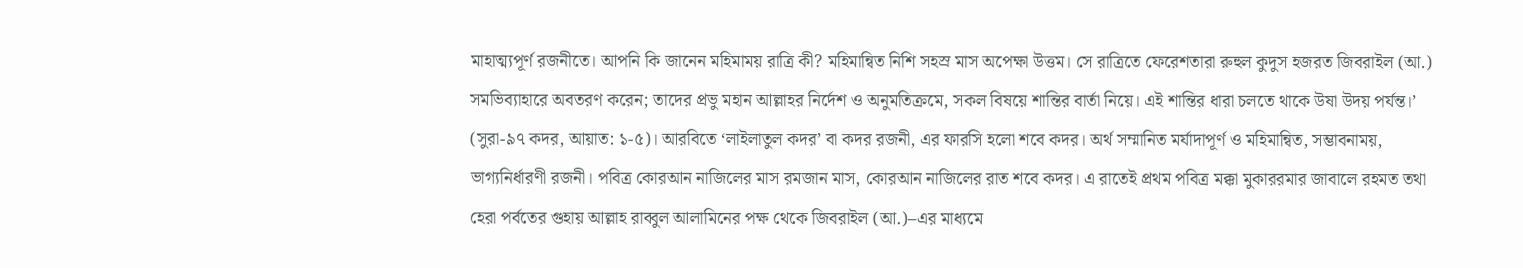মাহাত্ম্যপূর্ণ রজনীতে। আপনি কি জানেন মহিমাময় রাত্রি কী? মহিমান্বিত নিশি সহস্র মাস অপেক্ষা উত্তম। সে রাত্রিতে ফেরেশতারা রুহুল কুদুস হজরত জিবরাইল (আ.) সমভিব্যাহারে অবতরণ করেন; তাদের প্রভু মহান আল্লাহর নির্দেশ ও অনুমতিক্রমে, সকল বিষয়ে শান্তির বার্তা নিয়ে। এই শান্তির ধারা চলতে থাকে উষা উদয় পর্যন্ত।’ (সুরা-৯৭ কদর, আয়াত: ১-৫)। আরবিতে ‘লাইলাতুল কদর’ বা কদর রজনী, এর ফারসি হলো শবে কদর। অর্থ সম্মানিত মর্যাদাপূর্ণ ও মহিমান্বিত, সম্ভাবনাময়, ভাগ্যনির্ধারণী রজনী। পবিত্র কোরআন নাজিলের মাস রমজান মাস, কোরআন নাজিলের রাত শবে কদর। এ রাতেই প্রথম পবিত্র মক্কা মুকাররমার জাবালে রহমত তথা হেরা পর্বতের গুহায় আল্লাহ রাব্বুল আলামিনের পক্ষ থেকে জিবরাইল (আ.)–এর মাধ্যমে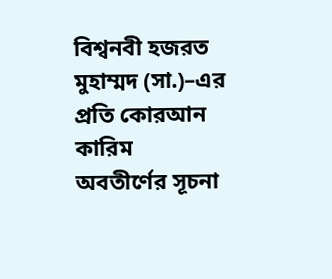বিশ্বনবী হজরত মুহাম্মদ (সা.)–এর প্রতি কোরআন কারিম অবতীর্ণের সূচনা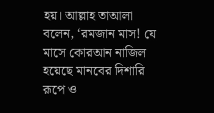হয়। আল্লাহ তাআলা বলেন, ‘রমজান মাস! যে মাসে কোরআন নাজিল হয়েছে মানবের দিশারি রূপে ও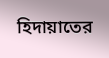হিদায়াতের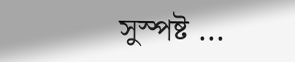সুস্পষ্ট ...